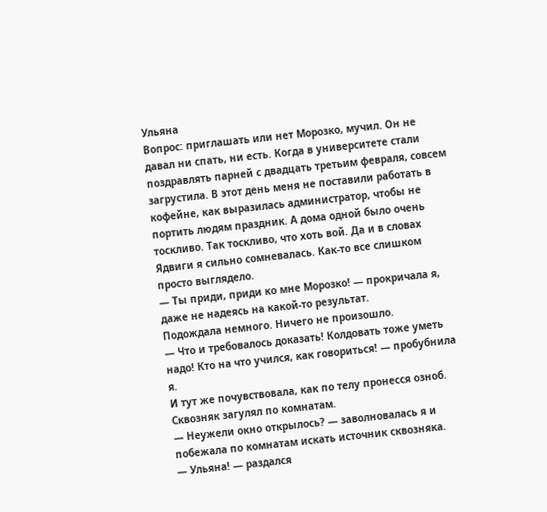Ульяна
Вопрос: приглашать или нет Морозко, мучил. Он не давал ни спать, ни есть. Когда в университете стали поздравлять парней с двадцать третьим февраля, совсем загрустила. В этот день меня не поставили работать в кофейне, как выразилась администратор, чтобы не портить людям праздник. А дома одной было очень тоскливо. Так тоскливо, что хоть вой. Да и в словах Ядвиги я сильно сомневалась. Как-то все слишком просто выглядело.
— Ты приди, приди ко мне Морозко! — прокричала я, даже не надеясь на какой-то результат.
Подождала немного. Ничего не произошло.
— Что и требовалось доказать! Колдовать тоже уметь надо! Кто на что учился, как говориться! — пробубнила я.
И тут же почувствовала, как по телу пронесся озноб. Сквозняк загулял по комнатам.
— Неужели окно открылось? — заволновалась я и побежала по комнатам искать источник сквозняка.
— Ульяна! — раздался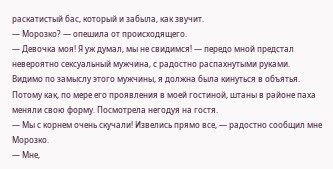раскатистый бас, который и забыла, как звучит.
— Морозко? — опешила от происходящего.
— Девочка моя! Я уж думал, мы не свидимся! — передо мной предстал невероятно сексуальный мужчина, с радостно распахнутыми руками.
Видимо по замыслу этого мужчины, я должна была кинуться в объятья. Потому как, по мере его проявления в моей гостиной, штаны в районе паха меняли свою форму. Посмотрела негодуя на гостя.
— Мы с корнем очень скучали! Извелись прямо все, — радостно сообщил мне Морозко.
— Мне,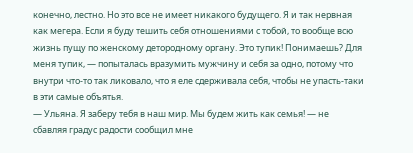конечно, лестно. Но это все не имеет никакого будущего. Я и так нервная как мегера. Если я буду тешить себя отношениями с тобой, то вообще всю жизнь пущу по женскому детородному органу. Это тупик! Понимаешь? Для меня тупик, — попыталась вразумить мужчину и себя за одно, потому что внутри что-то так ликовало, что я еле сдерживала себя, чтобы не упасть-таки в эти самые объятья.
— Ульяна. Я заберу тебя в наш мир. Мы будем жить как семья! — не сбавляя градус радости сообщил мне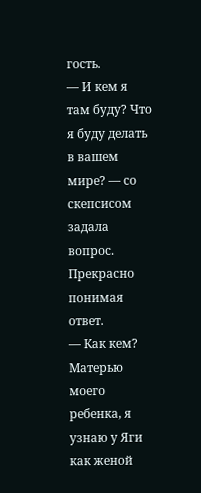гость.
— И кем я там буду? Что я буду делать в вашем мире? — со скепсисом задала вопрос. Прекрасно понимая ответ.
— Как кем? Матерью моего ребенка, я узнаю у Яги как женой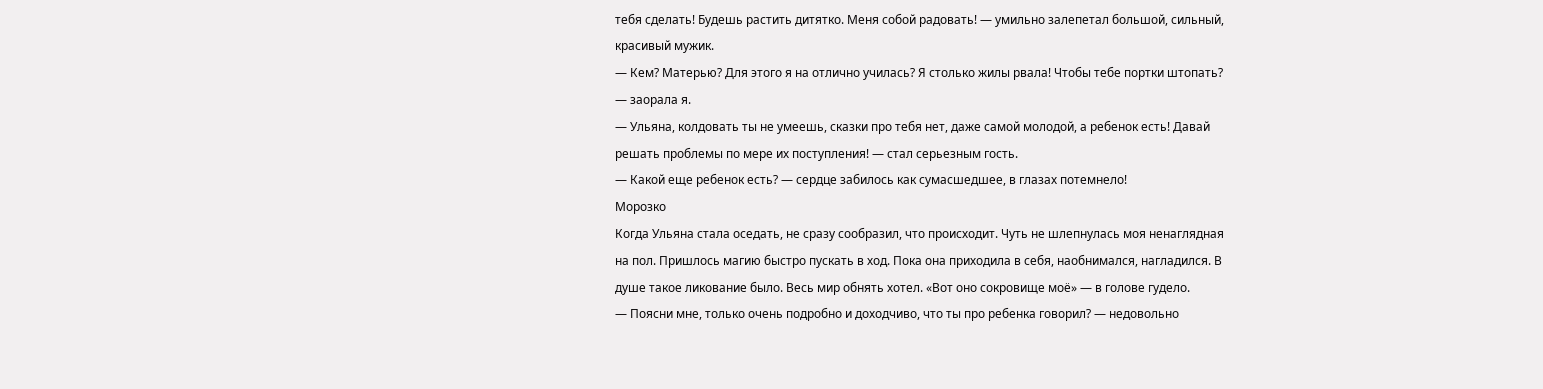тебя сделать! Будешь растить дитятко. Меня собой радовать! — умильно залепетал большой, сильный, красивый мужик.
— Кем? Матерью? Для этого я на отлично училась? Я столько жилы рвала! Чтобы тебе портки штопать? — заорала я.
— Ульяна, колдовать ты не умеешь, сказки про тебя нет, даже самой молодой, а ребенок есть! Давай решать проблемы по мере их поступления! — стал серьезным гость.
— Какой еще ребенок есть? — сердце забилось как сумасшедшее, в глазах потемнело!
Морозко
Когда Ульяна стала оседать, не сразу сообразил, что происходит. Чуть не шлепнулась моя ненаглядная на пол. Пришлось магию быстро пускать в ход. Пока она приходила в себя, наобнимался, нагладился. В душе такое ликование было. Весь мир обнять хотел. «Вот оно сокровище моё» — в голове гудело.
— Поясни мне, только очень подробно и доходчиво, что ты про ребенка говорил? — недовольно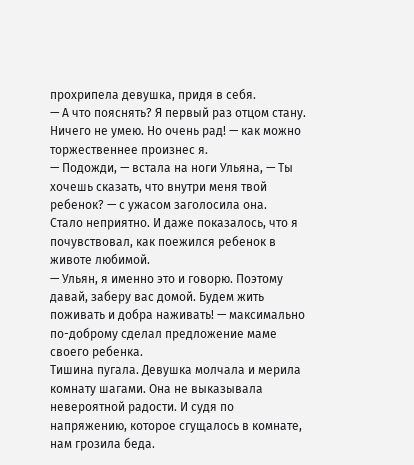прохрипела девушка, придя в себя.
— А что пояснять? Я первый раз отцом стану. Ничего не умею. Но очень рад! — как можно торжественнее произнес я.
— Подожди, — встала на ноги Ульяна, — Ты хочешь сказать, что внутри меня твой ребенок? — с ужасом заголосила она.
Стало неприятно. И даже показалось, что я почувствовал, как поежился ребенок в животе любимой.
— Ульян, я именно это и говорю. Поэтому давай, заберу вас домой. Будем жить поживать и добра наживать! — максимально по-доброму сделал предложение маме своего ребенка.
Тишина пугала. Девушка молчала и мерила комнату шагами. Она не выказывала невероятной радости. И судя по напряжению, которое сгущалось в комнате, нам грозила беда.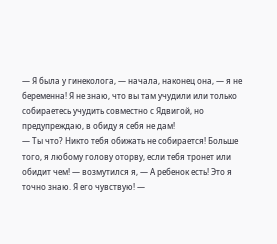— Я была у гинеколога, — начала, наконец она, — я не беременна! Я не знаю, что вы там учудили или только собираетесь учудить совместно с Ядвигой, но предупреждаю, в обиду я себя не дам!
— Ты что? Никто тебя обижать не собирается! Больше того, я любому голову оторву, если тебя тронет или обидит чем! — возмутился я, — А ребенок есть! Это я точно знаю. Я его чувствую! —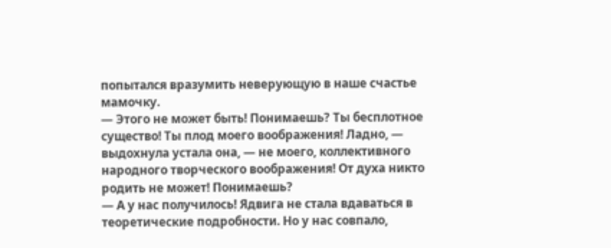попытался вразумить неверующую в наше счастье мамочку.
— Этого не может быть! Понимаешь? Ты бесплотное существо! Ты плод моего воображения! Ладно, — выдохнула устала она, — не моего, коллективного народного творческого воображения! От духа никто родить не может! Понимаешь?
— А у нас получилось! Ядвига не стала вдаваться в теоретические подробности. Но у нас совпало,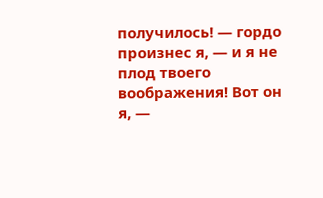получилось! — гордо произнес я, — и я не плод твоего воображения! Вот он я, —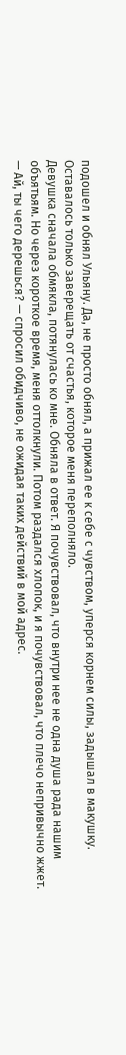подошел и обнял Ульяну. Да, не просто обнял, а прижал ее к себе с чувством, уперся корнем силы, задышал в макушку. Оставалось только заверещать от счастья, которое меня переполняло.
Девушка сначала обмякла, потянулась ко мне. Обняла в ответ. Я почувствовал, что внутри нее не одна душа рада нашим объятьям. Но через короткое время, меня оттолкнули. Потом раздался хлопок, и я почувствовал, что плечо непривычно жжет.
— Ай, ты чего дерешься? — спросил обидчиво, не ожидая таких действий в мой адрес.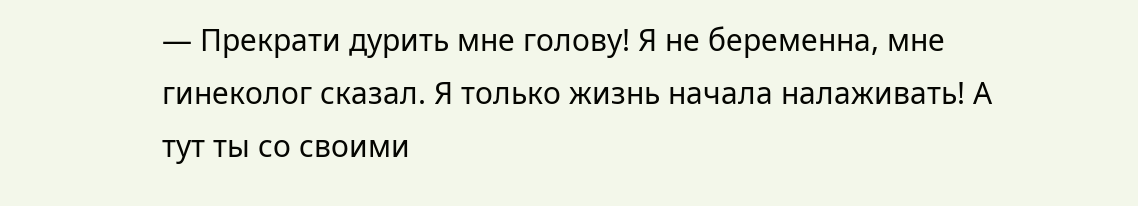— Прекрати дурить мне голову! Я не беременна, мне гинеколог сказал. Я только жизнь начала налаживать! А тут ты со своими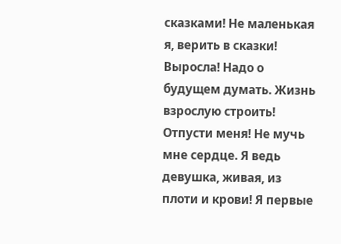сказками! Не маленькая я, верить в сказки! Выросла! Надо о будущем думать. Жизнь взрослую строить! Отпусти меня! Не мучь мне сердце. Я ведь девушка, живая, из плоти и крови! Я первые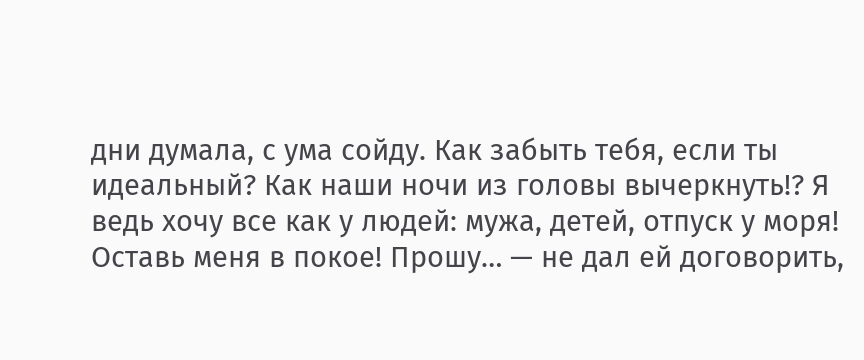дни думала, с ума сойду. Как забыть тебя, если ты идеальный? Как наши ночи из головы вычеркнуть!? Я ведь хочу все как у людей: мужа, детей, отпуск у моря! Оставь меня в покое! Прошу… — не дал ей договорить,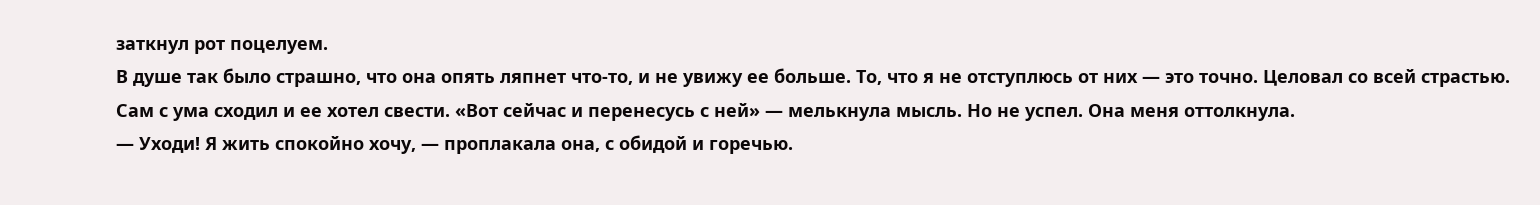заткнул рот поцелуем.
В душе так было страшно, что она опять ляпнет что-то, и не увижу ее больше. То, что я не отступлюсь от них — это точно. Целовал со всей страстью. Сам с ума сходил и ее хотел свести. «Вот сейчас и перенесусь с ней» — мелькнула мысль. Но не успел. Она меня оттолкнула.
— Уходи! Я жить спокойно хочу, — проплакала она, с обидой и горечью.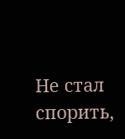Не стал спорить,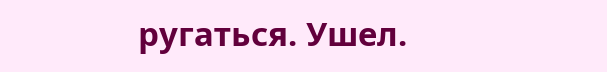ругаться. Ушел.